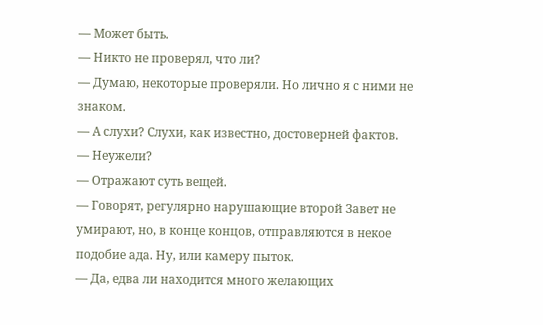— Может быть.
— Никто не проверял, что ли?
— Думаю, некоторые проверяли. Но лично я с ними не знаком.
— А слухи? Слухи, как известно, достоверней фактов.
— Неужели?
— Отражают суть вещей.
— Говорят, регулярно нарушающие второй Завет не умирают, но, в конце концов, отправляются в некое подобие ада. Ну, или камеру пыток.
— Да, едва ли находится много желающих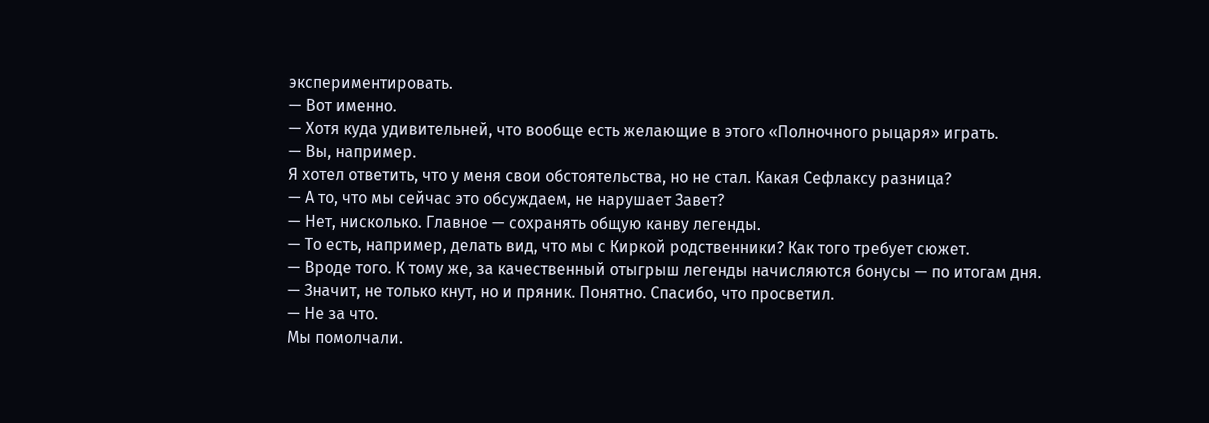экспериментировать.
— Вот именно.
— Хотя куда удивительней, что вообще есть желающие в этого «Полночного рыцаря» играть.
— Вы, например.
Я хотел ответить, что у меня свои обстоятельства, но не стал. Какая Сефлаксу разница?
— А то, что мы сейчас это обсуждаем, не нарушает Завет?
— Нет, нисколько. Главное — сохранять общую канву легенды.
— То есть, например, делать вид, что мы с Киркой родственники? Как того требует сюжет.
— Вроде того. К тому же, за качественный отыгрыш легенды начисляются бонусы — по итогам дня.
— Значит, не только кнут, но и пряник. Понятно. Спасибо, что просветил.
— Не за что.
Мы помолчали.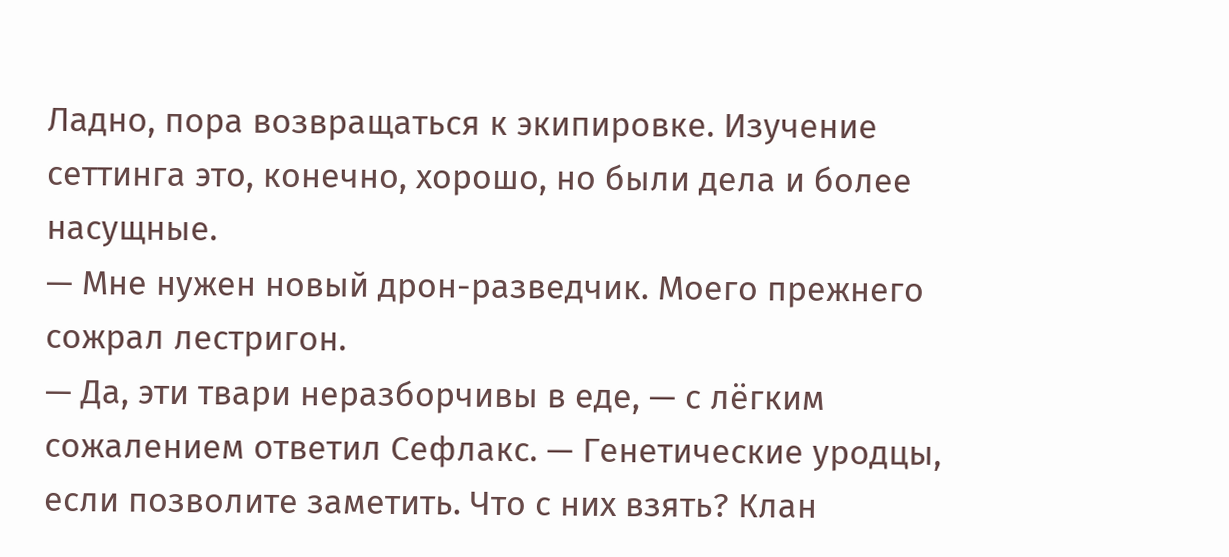Ладно, пора возвращаться к экипировке. Изучение сеттинга это, конечно, хорошо, но были дела и более насущные.
— Мне нужен новый дрон-разведчик. Моего прежнего сожрал лестригон.
— Да, эти твари неразборчивы в еде, — с лёгким сожалением ответил Сефлакс. — Генетические уродцы, если позволите заметить. Что с них взять? Клан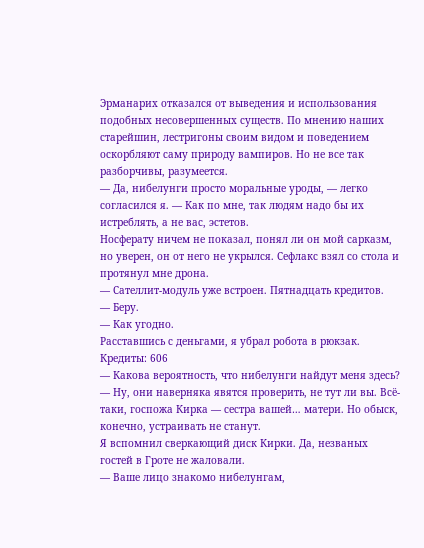Эрманарих отказался от выведения и использования подобных несовершенных существ. По мнению наших старейшин, лестригоны своим видом и поведением оскорбляют саму природу вампиров. Но не все так разборчивы, разумеется.
— Да, нибелунги просто моральные уроды, — легко согласился я. — Как по мне, так людям надо бы их истреблять, а не вас, эстетов.
Носферату ничем не показал, понял ли он мой сарказм, но уверен, он от него не укрылся. Сефлакс взял со стола и протянул мне дрона.
— Сателлит-модуль уже встроен. Пятнадцать кредитов.
— Беру.
— Как угодно.
Расставшись с деньгами, я убрал робота в рюкзак.
Кредиты: 606
— Какова вероятность, что нибелунги найдут меня здесь?
— Ну, они наверняка явятся проверить, не тут ли вы. Всё-таки, госпожа Кирка — сестра вашей… матери. Но обыск, конечно, устраивать не станут.
Я вспомнил сверкающий диск Кирки. Да, незваных гостей в Гроте не жаловали.
— Ваше лицо знакомо нибелунгам,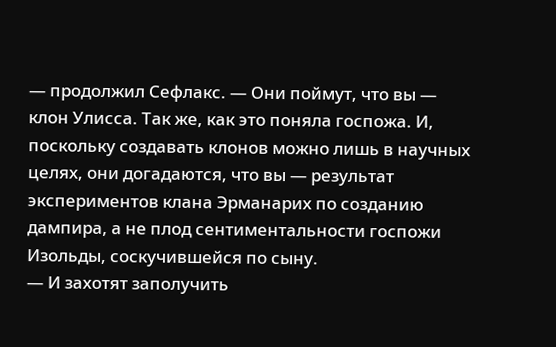— продолжил Сефлакс. — Они поймут, что вы — клон Улисса. Так же, как это поняла госпожа. И, поскольку создавать клонов можно лишь в научных целях, они догадаются, что вы — результат экспериментов клана Эрманарих по созданию дампира, а не плод сентиментальности госпожи Изольды, соскучившейся по сыну.
— И захотят заполучить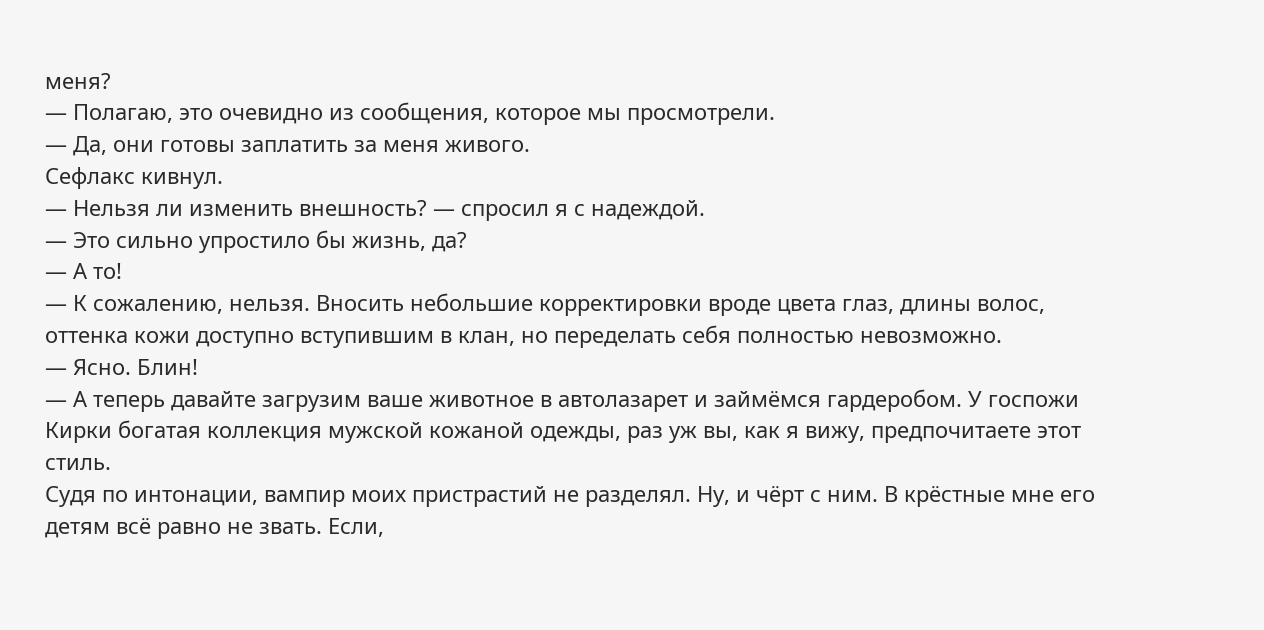меня?
— Полагаю, это очевидно из сообщения, которое мы просмотрели.
— Да, они готовы заплатить за меня живого.
Сефлакс кивнул.
— Нельзя ли изменить внешность? — спросил я с надеждой.
— Это сильно упростило бы жизнь, да?
— А то!
— К сожалению, нельзя. Вносить небольшие корректировки вроде цвета глаз, длины волос, оттенка кожи доступно вступившим в клан, но переделать себя полностью невозможно.
— Ясно. Блин!
— А теперь давайте загрузим ваше животное в автолазарет и займёмся гардеробом. У госпожи Кирки богатая коллекция мужской кожаной одежды, раз уж вы, как я вижу, предпочитаете этот стиль.
Судя по интонации, вампир моих пристрастий не разделял. Ну, и чёрт с ним. В крёстные мне его детям всё равно не звать. Если,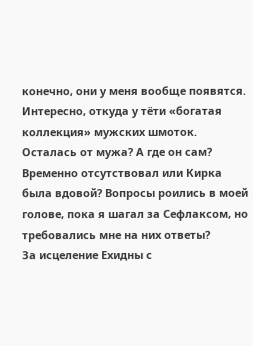конечно, они у меня вообще появятся.
Интересно, откуда у тёти «богатая коллекция» мужских шмоток. Осталась от мужа? А где он сам? Временно отсутствовал или Кирка была вдовой? Вопросы роились в моей голове, пока я шагал за Сефлаксом, но требовались мне на них ответы?
За исцеление Ехидны с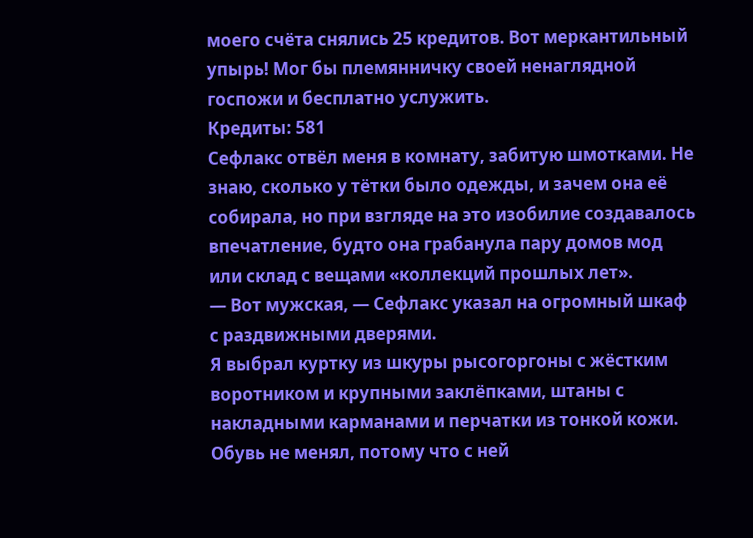моего счёта снялись 25 кредитов. Вот меркантильный упырь! Мог бы племянничку своей ненаглядной госпожи и бесплатно услужить.
Кредиты: 581
Сефлакс отвёл меня в комнату, забитую шмотками. Не знаю, сколько у тётки было одежды, и зачем она её собирала, но при взгляде на это изобилие создавалось впечатление, будто она грабанула пару домов мод или склад с вещами «коллекций прошлых лет».
— Вот мужская, — Сефлакс указал на огромный шкаф с раздвижными дверями.
Я выбрал куртку из шкуры рысогоргоны с жёстким воротником и крупными заклёпками, штаны с накладными карманами и перчатки из тонкой кожи. Обувь не менял, потому что с ней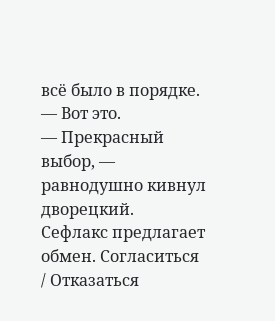всё было в порядке.
— Вот это.
— Прекрасный выбор, — равнодушно кивнул дворецкий.
Сефлакс предлагает обмен. Согласиться / Отказаться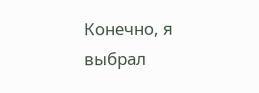Конечно, я выбрал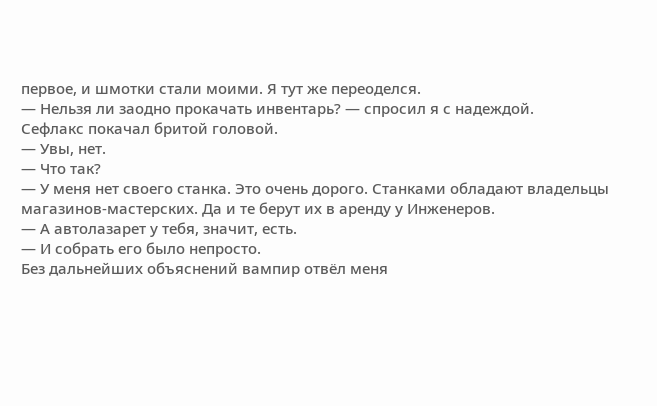первое, и шмотки стали моими. Я тут же переоделся.
— Нельзя ли заодно прокачать инвентарь? — спросил я с надеждой.
Сефлакс покачал бритой головой.
— Увы, нет.
— Что так?
— У меня нет своего станка. Это очень дорого. Станками обладают владельцы магазинов-мастерских. Да и те берут их в аренду у Инженеров.
— А автолазарет у тебя, значит, есть.
— И собрать его было непросто.
Без дальнейших объяснений вампир отвёл меня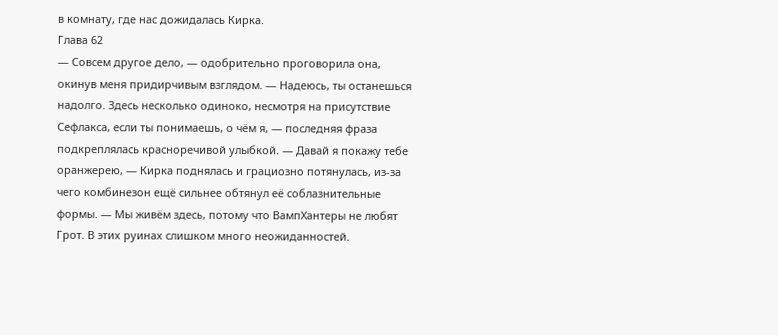в комнату, где нас дожидалась Кирка.
Глава 62
— Совсем другое дело, — одобрительно проговорила она, окинув меня придирчивым взглядом. — Надеюсь, ты останешься надолго. Здесь несколько одиноко, несмотря на присутствие Сефлакса, если ты понимаешь, о чём я, — последняя фраза подкреплялась красноречивой улыбкой. — Давай я покажу тебе оранжерею, — Кирка поднялась и грациозно потянулась, из-за чего комбинезон ещё сильнее обтянул её соблазнительные формы. — Мы живём здесь, потому что ВампХантеры не любят Грот. В этих руинах слишком много неожиданностей.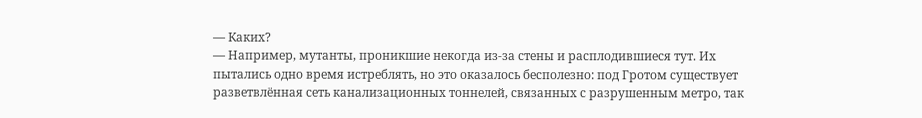— Каких?
— Например, мутанты, проникшие некогда из-за стены и расплодившиеся тут. Их пытались одно время истреблять, но это оказалось бесполезно: под Гротом существует разветвлённая сеть канализационных тоннелей, связанных с разрушенным метро, так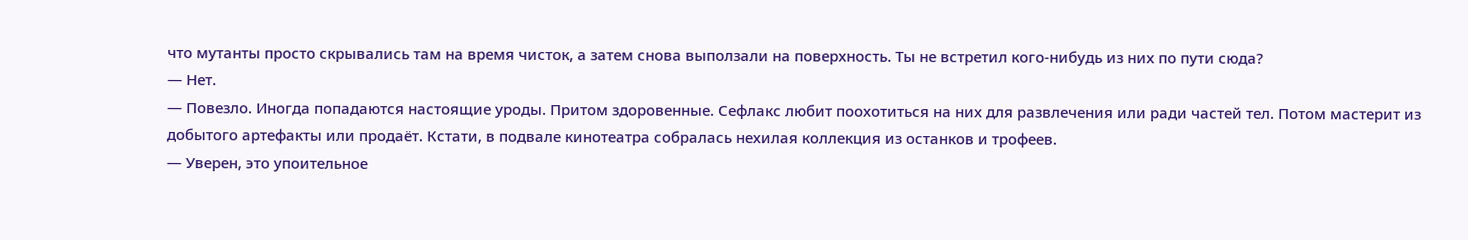что мутанты просто скрывались там на время чисток, а затем снова выползали на поверхность. Ты не встретил кого-нибудь из них по пути сюда?
— Нет.
— Повезло. Иногда попадаются настоящие уроды. Притом здоровенные. Сефлакс любит поохотиться на них для развлечения или ради частей тел. Потом мастерит из добытого артефакты или продаёт. Кстати, в подвале кинотеатра собралась нехилая коллекция из останков и трофеев.
— Уверен, это упоительное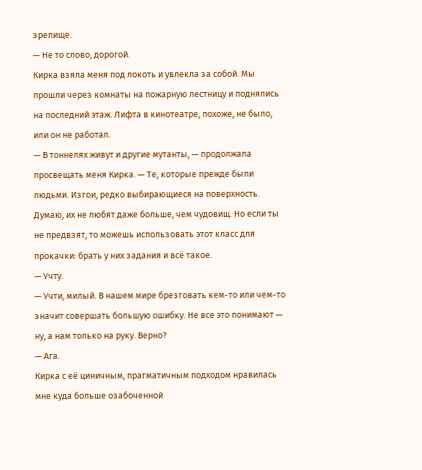зрелище.
— Не то слово, дорогой.
Кирка взяла меня под локоть и увлекла за собой. Мы прошли через комнаты на пожарную лестницу и поднялись на последний этаж. Лифта в кинотеатре, похоже, не было, или он не работал.
— В тоннелях живут и другие мутанты, — продолжала просвещать меня Кирка. — Те, которые прежде были людьми. Изгои, редко выбирающиеся на поверхность. Думаю, их не любят даже больше, чем чудовищ. Но если ты не предвзят, то можешь использовать этот класс для прокачки: брать у них задания и всё такое.
— Учту.
— Учти, милый. В нашем мире брезговать кем-то или чем-то значит совершать большую ошибку. Не все это понимают — ну, а нам только на руку. Верно?
— Ага.
Кирка с её циничным, прагматичным подходом нравилась мне куда больше озабоченной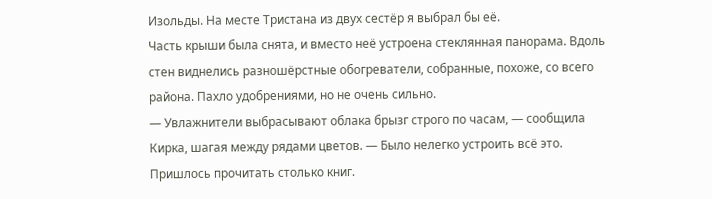Изольды. На месте Тристана из двух сестёр я выбрал бы её.
Часть крыши была снята, и вместо неё устроена стеклянная панорама. Вдоль стен виднелись разношёрстные обогреватели, собранные, похоже, со всего района. Пахло удобрениями, но не очень сильно.
— Увлажнители выбрасывают облака брызг строго по часам, — сообщила Кирка, шагая между рядами цветов. — Было нелегко устроить всё это. Пришлось прочитать столько книг.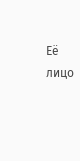Её лицо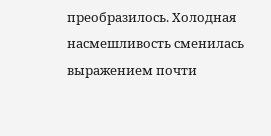преобразилось. Холодная насмешливость сменилась выражением почти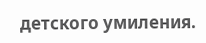детского умиления.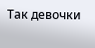Так девочки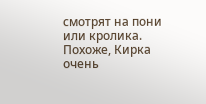смотрят на пони или кролика. Похоже, Кирка очень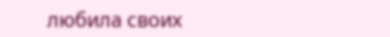любила своих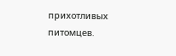прихотливых питомцев.